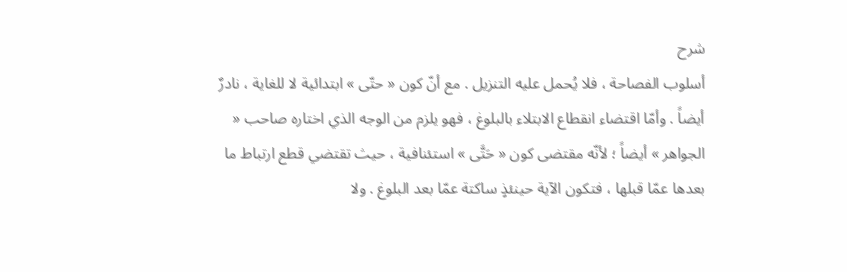شرح
أسلوب الفصاحة ، فلا يُحمل عليه التنزيل . مع أنّ كون « حتّى » ابتدائية لا للغاية ، نادرٌ أيضاً . وأمّا اقتضاء انقطاع الابتلاء بالبلوغ ، فهو يلزم من الوجه الذي اختاره صاحب « الجواهر » أيضاً ؛ لأنّه مقتضى كون « حَتَّى » استئنافية ، حيث تقتضي قطع ارتباط ما بعدها عمّا قبلها ، فتكون الآية حينئذٍ ساكتة عمّا بعد البلوغ . ولا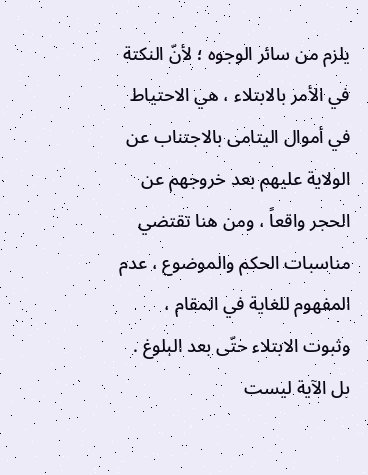يلزم من سائر الوجوه ؛ لأنّ النكتة في الأمر بالابتلاء ، هي الاحتياط في أموال اليتامى بالاجتناب عن الولاية عليهم بعد خروجهم عن الحجر واقعاً ، ومن هنا تقتضي مناسبات الحكم والموضوع ، عدم المفهوم للغاية في المقام ، وثبوت الابتلاء حتّى بعد البلوغ . بل الآية ليست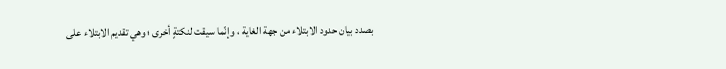بصدد بيان حدود الابتلاء من جهة الغاية ، وإنّما سيقت لنكتةٍ أخرى ؛ وهي تقديم الابتلاء على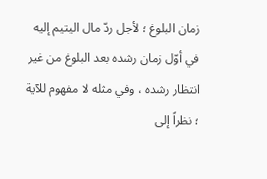زمان البلوغ ؛ لأجل ردّ مال اليتيم إليه في أوّل زمان رشده بعد البلوغ من غير انتظار رشده ، وفي مثله لا مفهوم للآية ؛ نظراً إلى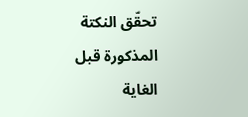تحقّق النكتة المذكورة قبل الغاية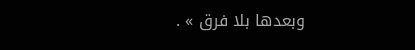وبعدها بلا فرق » .